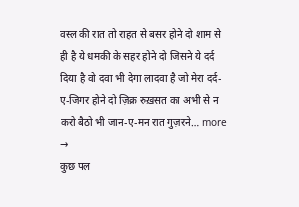वस्ल की रात तो राहत से बसर होने दो शाम से ही है ये धमकी के सहर होने दो जिसने ये दर्द दिया है वो दवा भी देगा लादवा है जो मेरा दर्द-ए-जिगर होने दो ज़िक्र रुख़सत का अभी से न करो बैठो भी जान-ए-मन रात गुज़रने… more →
कुछ पल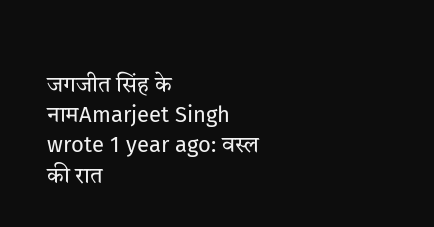जगजीत सिंह के नामAmarjeet Singh wrote 1 year ago: वस्ल की रात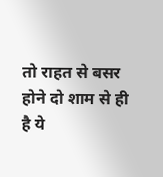तो राहत से बसर होने दो शाम से ही है ये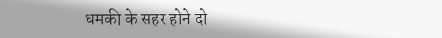धमकी के सहर होने दो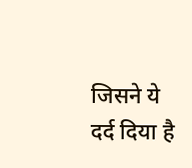जिसने ये दर्द दिया है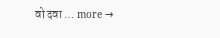वो दवा … more →